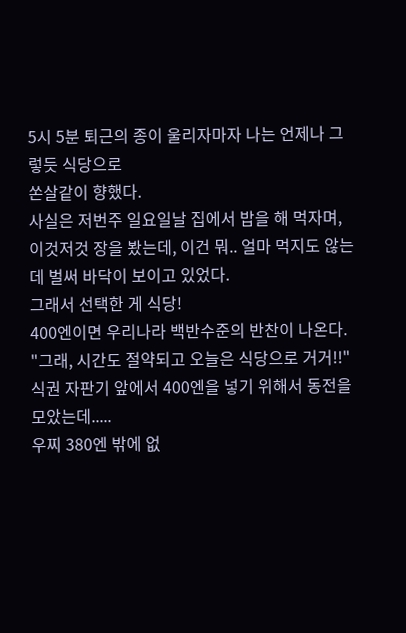5시 5분 퇴근의 종이 울리자마자 나는 언제나 그렇듯 식당으로
쏜살같이 향했다.
사실은 저번주 일요일날 집에서 밥을 해 먹자며, 이것저것 장을 봤는데, 이건 뭐.. 얼마 먹지도 않는데 벌써 바닥이 보이고 있었다.
그래서 선택한 게 식당!
400엔이면 우리나라 백반수준의 반찬이 나온다.
"그래, 시간도 절약되고 오늘은 식당으로 거거!!"
식권 자판기 앞에서 400엔을 넣기 위해서 동전을 모았는데.....
우찌 380엔 밖에 없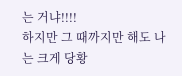는 거냐!!!!
하지만 그 때까지만 해도 나는 크게 당황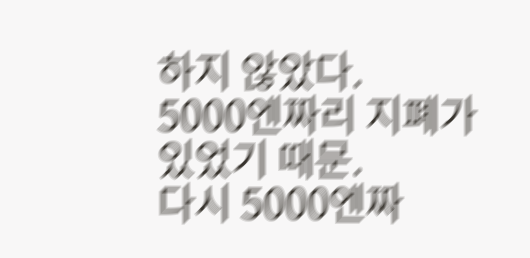하지 않았다.
5000엔짜리 지폐가 있었기 때문.
다시 5000엔짜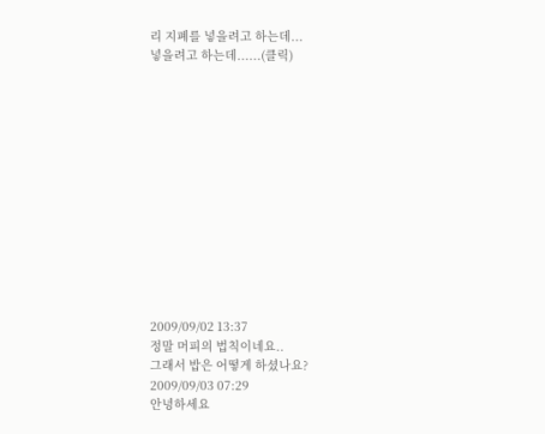리 지폐를 넣을려고 하는데...
넣을려고 하는데......(클릭)













2009/09/02 13:37
정말 머피의 법칙이네요..
그래서 밥은 어떻게 하셨나요?
2009/09/03 07:29
안녕하세요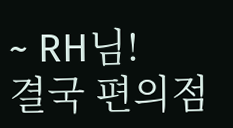~ RH님!
결국 편의점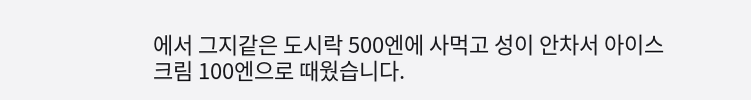에서 그지같은 도시락 500엔에 사먹고 성이 안차서 아이스크림 100엔으로 때웠습니다.